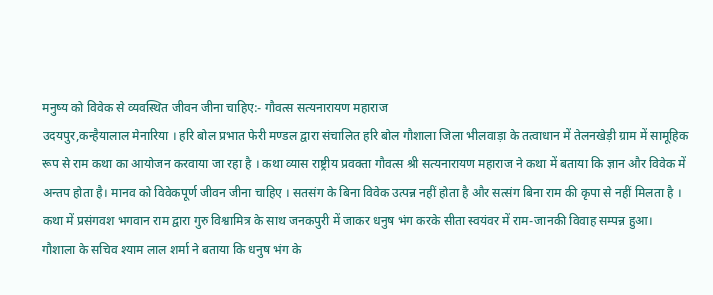मनुष्य को विवेक से व्यवस्थित जीवन जीना चाहिए:- गौवत्स सत्यनारायण महाराज
उदयपुर,कन्हैयालाल मेनारिया । हरि बोल प्रभात फेरी मण्डल द्वारा संचालित हरि बोल गौशाला जिला भीलवाड़ा के तत्वाधान में तेलनखेड़ी ग्राम में सामूहिक रूप से राम कथा का आयोजन करवाया जा रहा है । कथा व्यास राष्ट्रीय प्रवक्ता गौवत्स श्री सत्यनारायण महाराज ने कथा में बताया कि ज्ञान और विवेक में अन्तप होता है। मानव को विवेकपूर्ण जीवन जीना चाहिए । सतसंग के बिना विवेक उत्पन्न नहीं होता है और सत्संग बिना राम की कृपा से नहीं मिलता है ।
कथा में प्रसंगवश भगवान राम द्वारा गुरु विश्वामित्र के साथ जनकपुरी में जाकर धनुष भंग करके सीता स्वयंवर में राम-जानकी विवाह सम्पन्न हुआ।
गौशाला के सचिव श्याम लाल शर्मा ने बताया कि धनुष भंग के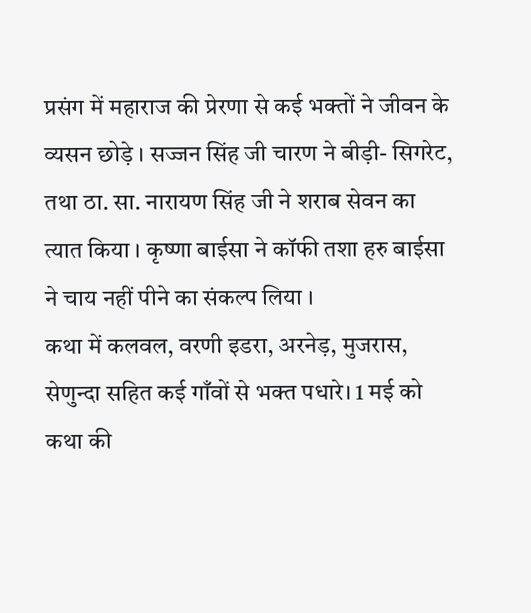प्रसंग में महाराज की प्रेरणा से कई भक्तों ने जीवन के व्यसन छोड़े । सज्जन सिंह जी चारण ने बीड़ी- सिगरेट, तथा ठा. सा. नारायण सिंह जी ने शराब सेवन का त्यात किया । कृष्णा बाईसा ने कॉफी तशा हरु बाईसा ने चाय नहीं पीने का संकल्प लिया ।
कथा में कलवल, वरणी इडरा, अरनेड़, मुजरास, सेणुन्दा सहित कई गाँवों से भक्त पधारे। 1 मई को कथा की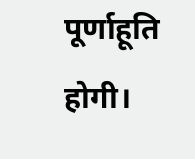पूर्णाहूति होगी।